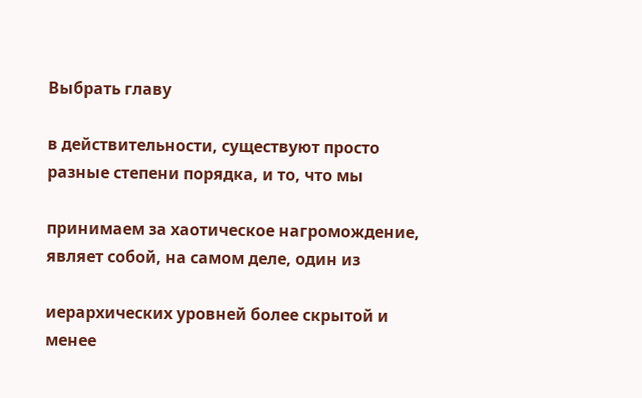Выбрать главу

в действительности, существуют просто разные степени порядка, и то, что мы

принимаем за хаотическое нагромождение, являет собой, на самом деле, один из

иерархических уровней более скрытой и менее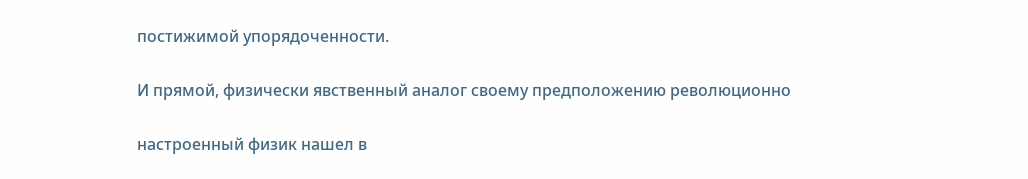постижимой упорядоченности.

И прямой, физически явственный аналог своему предположению революционно

настроенный физик нашел в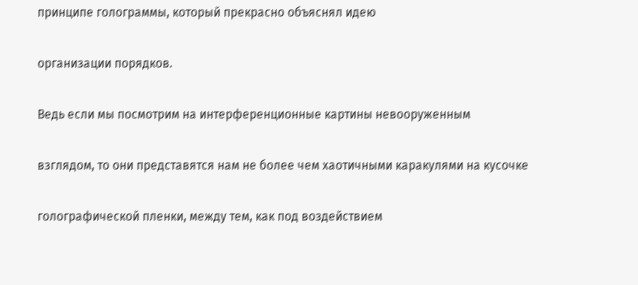принципе голограммы, который прекрасно объяснял идею

организации порядков.

Ведь если мы посмотрим на интерференционные картины невооруженным

взглядом, то они представятся нам не более чем хаотичными каракулями на кусочке

голографической пленки, между тем, как под воздействием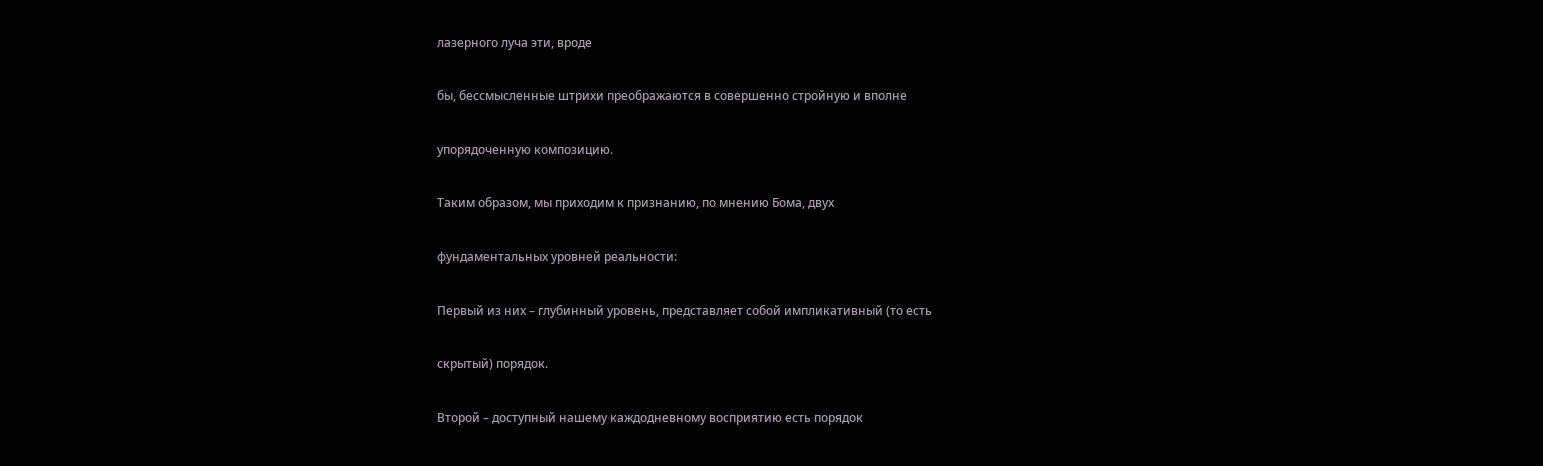лазерного луча эти, вроде

бы, бессмысленные штрихи преображаются в совершенно стройную и вполне

упорядоченную композицию.

Таким образом, мы приходим к признанию, по мнению Бома, двух

фундаментальных уровней реальности:

Первый из них – глубинный уровень, представляет собой импликативный (то есть

скрытый) порядок.

Второй – доступный нашему каждодневному восприятию есть порядок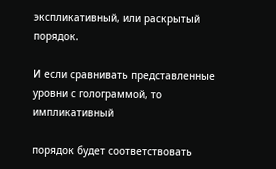экспликативный, или раскрытый порядок.

И если сравнивать представленные уровни с голограммой, то импликативный

порядок будет соответствовать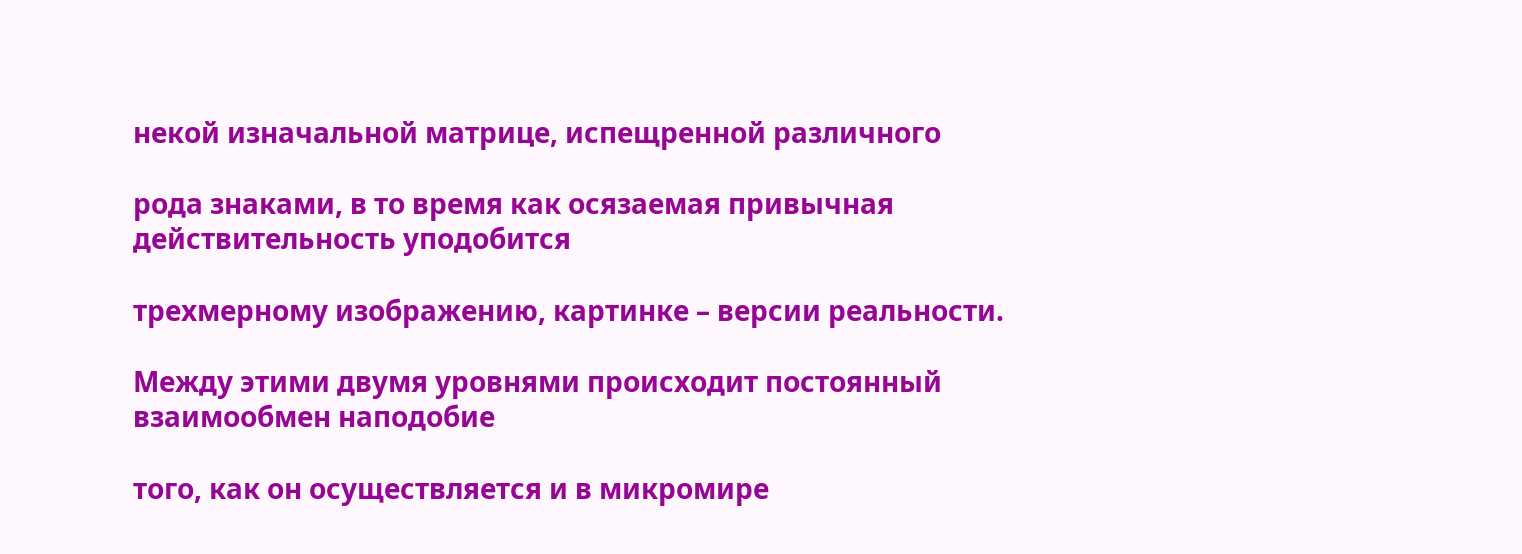некой изначальной матрице, испещренной различного

рода знаками, в то время как осязаемая привычная действительность уподобится

трехмерному изображению, картинке – версии реальности.

Между этими двумя уровнями происходит постоянный взаимообмен наподобие

того, как он осуществляется и в микромире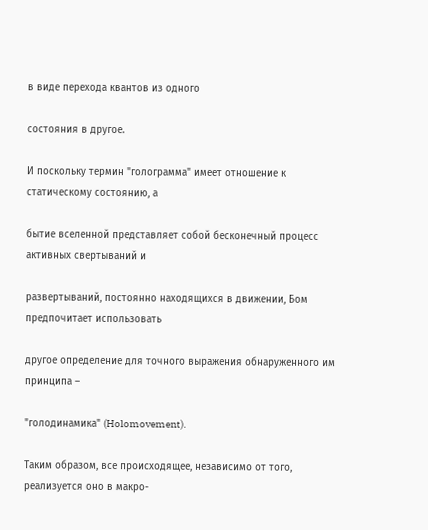в виде перехода квантов из одного

состояния в другое.

И поскольку термин "голограмма" имеет отношение к статическому состоянию, а

бытие вселенной представляет собой бесконечный процесс активных свертываний и

развертываний, постоянно находящихся в движении, Бом предпочитает использовать

другое определение для точного выражения обнаруженного им принципа –

"голодинамика" (Holomovement).

Таким образом, все происходящее, независимо от того, реализуется оно в макро-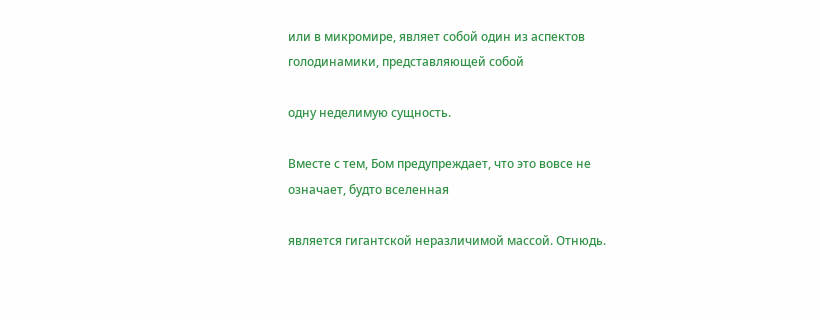или в микромире, являет собой один из аспектов голодинамики, представляющей собой

одну неделимую сущность.

Вместе с тем, Бом предупреждает, что это вовсе не означает, будто вселенная

является гигантской неразличимой массой. Отнюдь.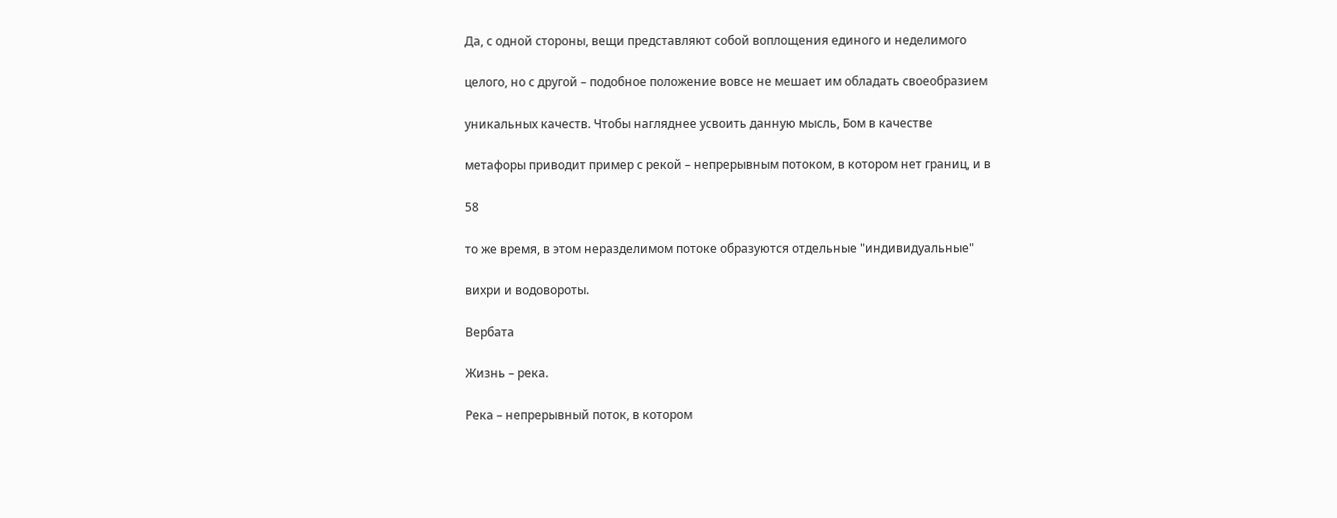Да, с одной стороны, вещи представляют собой воплощения единого и неделимого

целого, но с другой – подобное положение вовсе не мешает им обладать своеобразием

уникальных качеств. Чтобы нагляднее усвоить данную мысль, Бом в качестве

метафоры приводит пример с рекой – непрерывным потоком, в котором нет границ, и в

58

то же время, в этом неразделимом потоке образуются отдельные "индивидуальные"

вихри и водовороты.

Вербата

Жизнь – река.

Река – непрерывный поток, в котором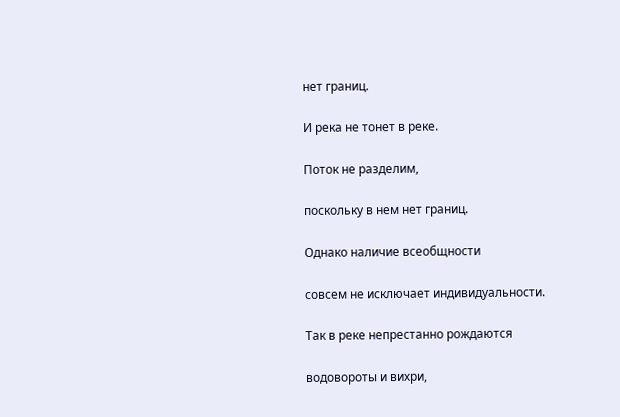нет границ.

И река не тонет в реке.

Поток не разделим,

поскольку в нем нет границ.

Однако наличие всеобщности

совсем не исключает индивидуальности.

Так в реке непрестанно рождаются

водовороты и вихри,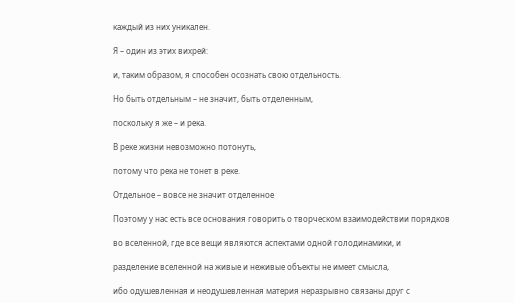каждый из них уникален.

Я – один из этих вихрей:

и, таким образом, я способен осознать свою отдельность.

Но быть отдельным – не значит, быть отделенным,

поскольку я же – и река.

В реке жизни невозможно потонуть,

потому что река не тонет в реке.

Отдельное – вовсе не значит отделенное

Поэтому у нас есть все основания говорить о творческом взаимодействии порядков

во вселенной, где все вещи являются аспектами одной голодинамики, и

разделение вселенной на живые и неживые объекты не имеет смысла,

ибо одушевленная и неодушевленная материя неразрывно связаны друг с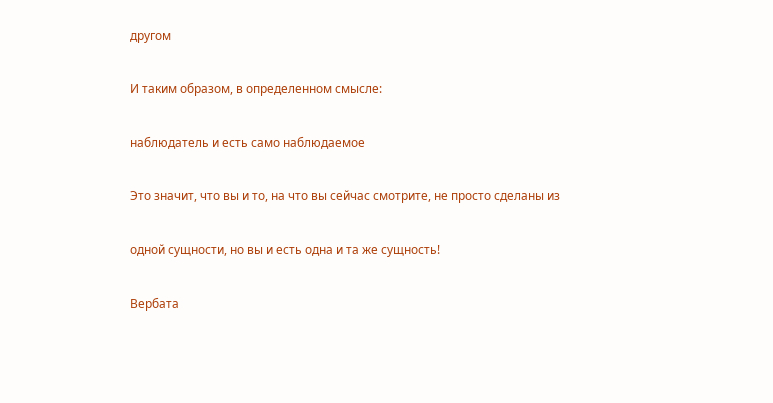другом

И таким образом, в определенном смысле:

наблюдатель и есть само наблюдаемое

Это значит, что вы и то, на что вы сейчас смотрите, не просто сделаны из

одной сущности, но вы и есть одна и та же сущность!

Вербата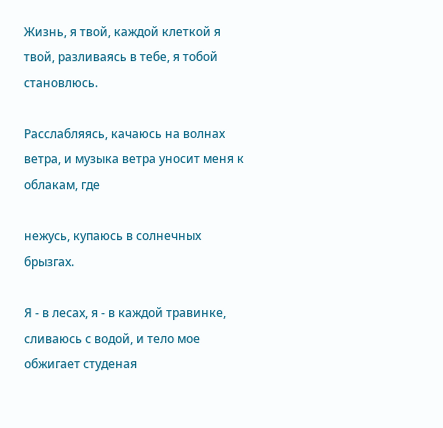Жизнь, я твой, каждой клеткой я твой, разливаясь в тебе, я тобой становлюсь.

Расслабляясь, качаюсь на волнах ветра, и музыка ветра уносит меня к облакам, где

нежусь, купаюсь в солнечных брызгах.

Я - в лесах, я - в каждой травинке, сливаюсь с водой, и тело мое обжигает студеная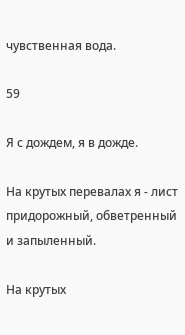чувственная вода.

59

Я с дождем, я в дожде.

На крутых перевалах я - лист придорожный, обветренный и запыленный.

На крутых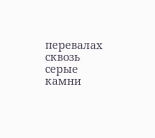перевалах сквозь серые камни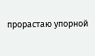прорастаю упорной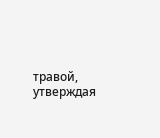травой, утверждая